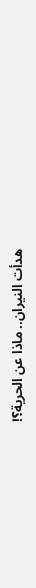هدأت النيران.. ماذا عن الحرية؟!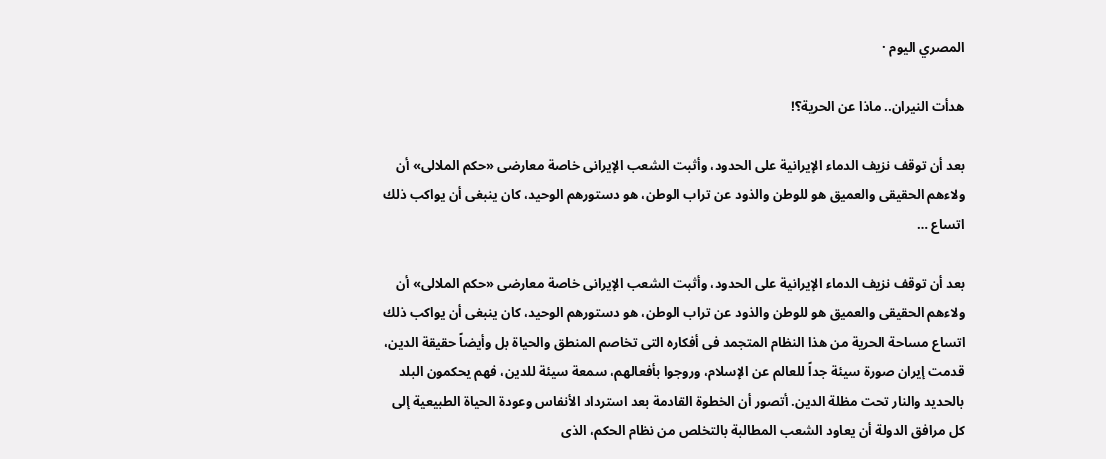المصري اليوم ·

هدأت النيران.. ماذا عن الحرية؟!

بعد أن توقف نزيف الدماء الإيرانية على الحدود، وأثبت الشعب الإيرانى خاصة معارضى «حكم الملالى» أن ولاءهم الحقيقى والعميق هو للوطن والذود عن تراب الوطن، هو دستورهم الوحيد، كان ينبغى أن يواكب ذلك اتساع …

بعد أن توقف نزيف الدماء الإيرانية على الحدود، وأثبت الشعب الإيرانى خاصة معارضى «حكم الملالى» أن ولاءهم الحقيقى والعميق هو للوطن والذود عن تراب الوطن، هو دستورهم الوحيد، كان ينبغى أن يواكب ذلك اتساع مساحة الحرية من هذا النظام المتجمد فى أفكاره التى تخاصم المنطق والحياة بل وأيضاً حقيقة الدين، قدمت إيران صورة سيئة جداً للعالم عن الإسلام، وروجوا بأفعالهم، سمعة سيئة للدين، فهم يحكمون البلد بالحديد والنار تحت مظلة الدين. أتصور أن الخطوة القادمة بعد استرداد الأنفاس وعودة الحياة الطبيعية إلى كل مرافق الدولة أن يعاود الشعب المطالبة بالتخلص من نظام الحكم، الذى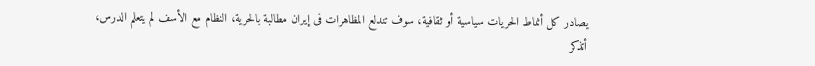يصادر كل أنماط الحريات سياسية أو ثقافية، سوف تندلع المظاهرات فى إيران مطالبة بالحرية، النظام مع الأسف لم يتعلم الدرس، أتذكر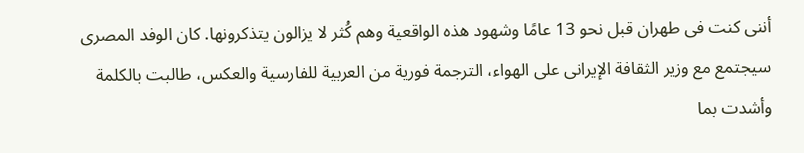أننى كنت فى طهران قبل نحو 13 عامًا وشهود هذه الواقعية وهم كُثر لا يزالون يتذكرونها. كان الوفد المصرى سيجتمع مع وزير الثقافة الإيرانى على الهواء، الترجمة فورية من العربية للفارسية والعكس، طالبت بالكلمة وأشدت بما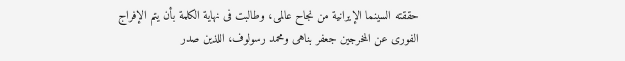حققته السينما الإيرانية من نجاح عالمى، وطالبت فى نهاية الكلمة بأن يتم الإفراج الفورى عن المخرجين جعفر بناهى ومحمد رسولوف، اللذين صدر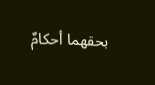بحقهما أحكامٌ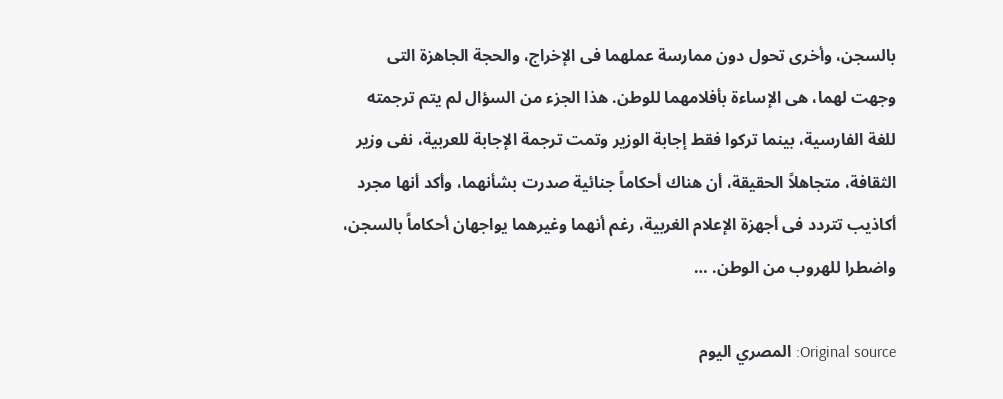بالسجن، وأخرى تحول دون ممارسة عملهما فى الإخراج، والحجة الجاهزة التى وجهت لهما، هى الإساءة بأفلامهما للوطن. هذا الجزء من السؤال لم يتم ترجمته للغة الفارسية، بينما تركوا فقط إجابة الوزير وتمت ترجمة الإجابة للعربية، نفى وزير الثقافة، متجاهلاً الحقيقة، أن هناك أحكاماً جنائية صدرت بشأنهما، وأكد أنها مجرد أكاذيب تتردد فى أجهزة الإعلام الغربية، رغم أنهما وغيرهما يواجهان أحكاماً بالسجن، واضطرا للهروب من الوطن. …

Original source: المصري اليوم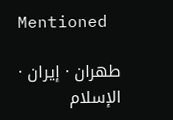Mentioned

طهران · إيران · الإسلام